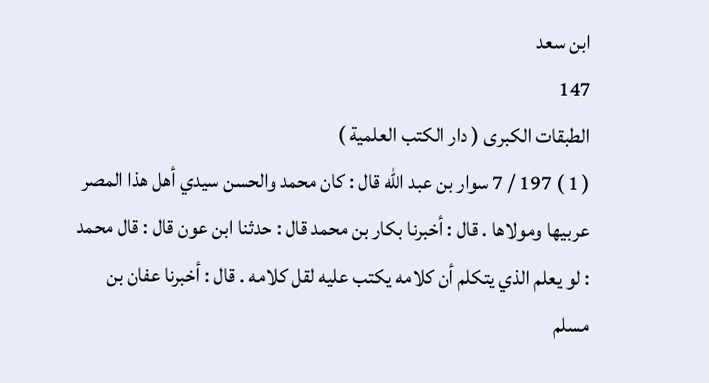ابن سعد
147
الطبقات الكبرى ( دار الكتب العلمية )
( 1 ) 197 / 7 سوار بن عبد الله قال : كان محمد والحسن سيدي أهل هذا المصر عربيها ومولاها . قال : أخبرنا بكار بن محمد قال : حدثنا ابن عون قال : قال محمد : لو يعلم الذي يتكلم أن كلامه يكتب عليه لقل كلامه . قال : أخبرنا عفان بن مسلم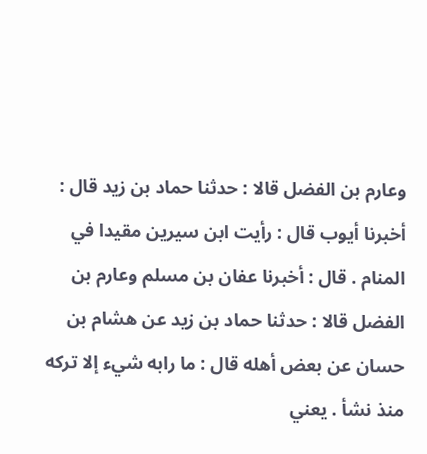وعارم بن الفضل قالا : حدثنا حماد بن زيد قال : أخبرنا أيوب قال : رأيت ابن سيرين مقيدا في المنام . قال : أخبرنا عفان بن مسلم وعارم بن الفضل قالا : حدثنا حماد بن زيد عن هشام بن حسان عن بعض أهله قال : ما رابه شيء إلا تركه منذ نشأ . يعني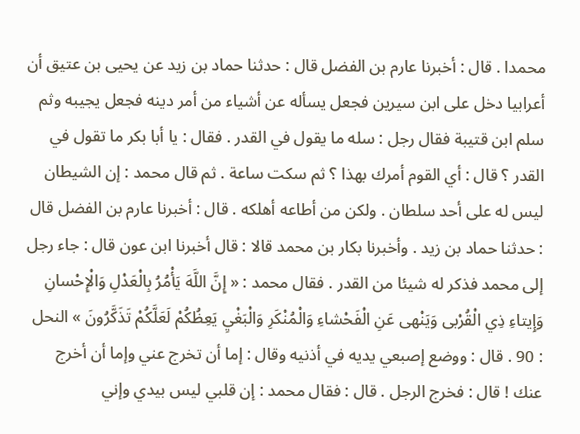محمدا . قال : أخبرنا عارم بن الفضل قال : حدثنا حماد بن زيد عن يحيى بن عتيق أن أعرابيا دخل على ابن سيرين فجعل يسأله عن أشياء من أمر دينه فجعل يجيبه وثم سلم ابن قتيبة فقال رجل : سله ما يقول في القدر . فقال : يا أبا بكر ما تقول في القدر ؟ قال : أي القوم أمرك بهذا ؟ ثم سكت ساعة . ثم قال محمد : إن الشيطان ليس له على أحد سلطان . ولكن من أطاعه أهلكه . قال : أخبرنا عارم بن الفضل قال : حدثنا حماد بن زيد . وأخبرنا بكار بن محمد قالا : قال أخبرنا ابن عون قال : جاء رجل إلى محمد فذكر له شيئا من القدر . فقال محمد : « إِنَّ اللَّهَ يَأْمُرُ بِالْعَدْلِ وَالْإِحْسانِ وَإِيتاءِ ذِي الْقُرْبى وَيَنْهى عَنِ الْفَحْشاءِ وَالْمُنْكَرِ وَالْبَغْيِ يَعِظُكُمْ لَعَلَّكُمْ تَذَكَّرُونَ » النحل : 90 . قال : ووضع إصبعي يديه في أذنيه وقال : إما أن تخرج عني وإما أن أخرج عنك ! قال : فخرج الرجل . قال : فقال محمد : إن قلبي ليس بيدي وإني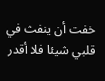خفت أن ينفث في قلبي شيئا فلا أقدر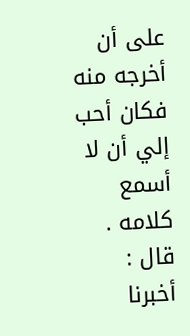على أن أخرجه منه فكان أحب إلي أن لا أسمع كلامه . قال : أخبرنا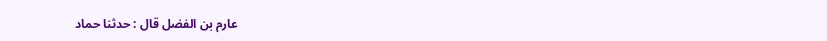عارم بن الفضل قال : حدثنا حماد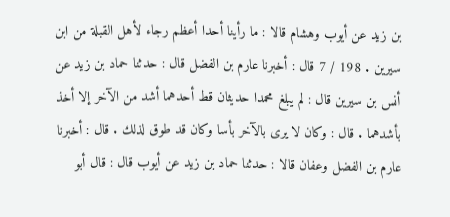بن زيد عن أيوب وهشام قالا : ما رأينا أحدا أعظم رجاء لأهل القبلة من ابن سيرين . 198 / 7 قال : أخبرنا عارم بن الفضل قال : حدثنا حماد بن زيد عن أنس بن سيرين قال : لم يبلغ محمدا حديثان قط أحدهما أشد من الآخر إلا أخذ بأشدهما . قال : وكان لا يرى بالآخر بأسا وكان قد طوق لذلك . قال : أخبرنا عارم بن الفضل وعفان قالا : حدثنا حماد بن زيد عن أيوب قال : قال أبو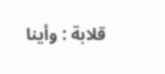قلابة : وأينا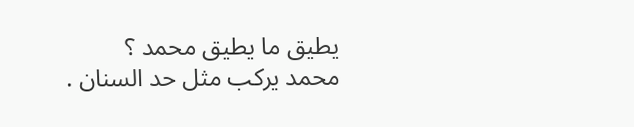يطيق ما يطيق محمد ؟ محمد يركب مثل حد السنان .